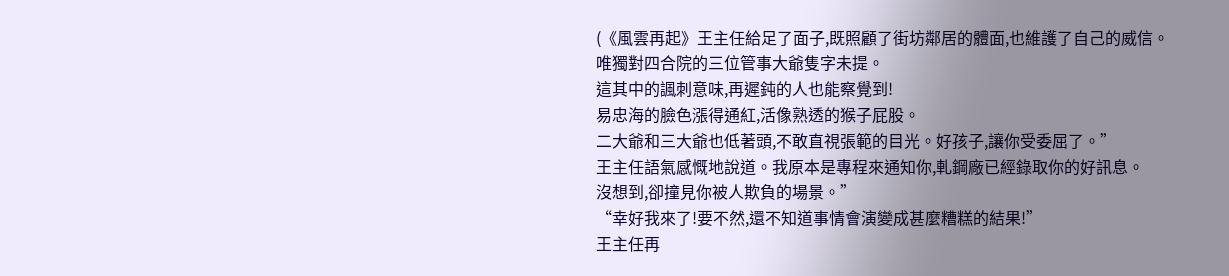(《風雲再起》王主任給足了面子,既照顧了街坊鄰居的體面,也維護了自己的威信。
唯獨對四合院的三位管事大爺隻字未提。
這其中的諷刺意味,再遲鈍的人也能察覺到!
易忠海的臉色漲得通紅,活像熟透的猴子屁股。
二大爺和三大爺也低著頭,不敢直視張範的目光。好孩子,讓你受委屈了。”
王主任語氣感慨地說道。我原本是專程來通知你,軋鋼廠已經錄取你的好訊息。
沒想到,卻撞見你被人欺負的場景。”
“幸好我來了!要不然,還不知道事情會演變成甚麼糟糕的結果!”
王主任再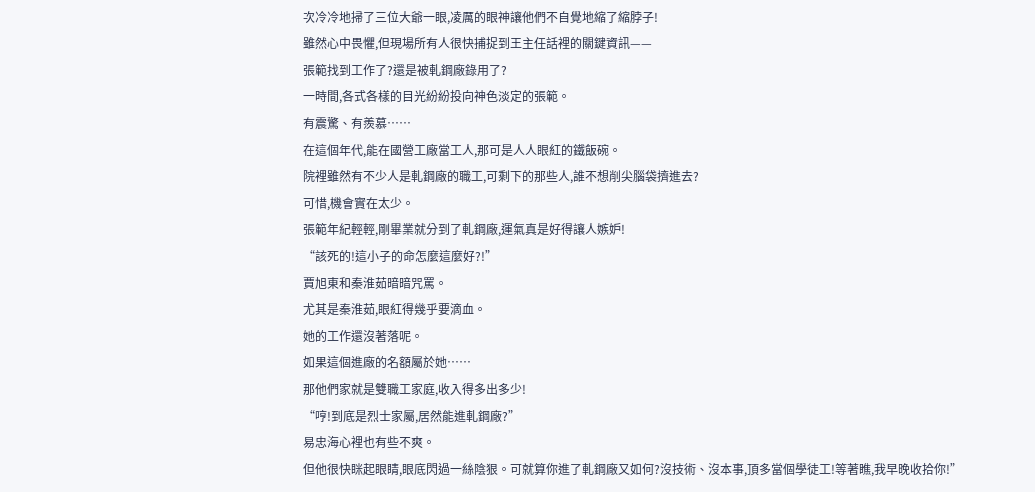次冷冷地掃了三位大爺一眼,凌厲的眼神讓他們不自覺地縮了縮脖子!
雖然心中畏懼,但現場所有人很快捕捉到王主任話裡的關鍵資訊——
張範找到工作了?還是被軋鋼廠錄用了?
一時間,各式各樣的目光紛紛投向神色淡定的張範。
有震驚、有羨慕……
在這個年代,能在國營工廠當工人,那可是人人眼紅的鐵飯碗。
院裡雖然有不少人是軋鋼廠的職工,可剩下的那些人,誰不想削尖腦袋擠進去?
可惜,機會實在太少。
張範年紀輕輕,剛畢業就分到了軋鋼廠,運氣真是好得讓人嫉妒!
“該死的!這小子的命怎麼這麼好?!”
賈旭東和秦淮茹暗暗咒罵。
尤其是秦淮茹,眼紅得幾乎要滴血。
她的工作還沒著落呢。
如果這個進廠的名額屬於她……
那他們家就是雙職工家庭,收入得多出多少!
“哼!到底是烈士家屬,居然能進軋鋼廠?”
易忠海心裡也有些不爽。
但他很快眯起眼睛,眼底閃過一絲陰狠。可就算你進了軋鋼廠又如何?沒技術、沒本事,頂多當個學徒工!等著瞧,我早晚收拾你!”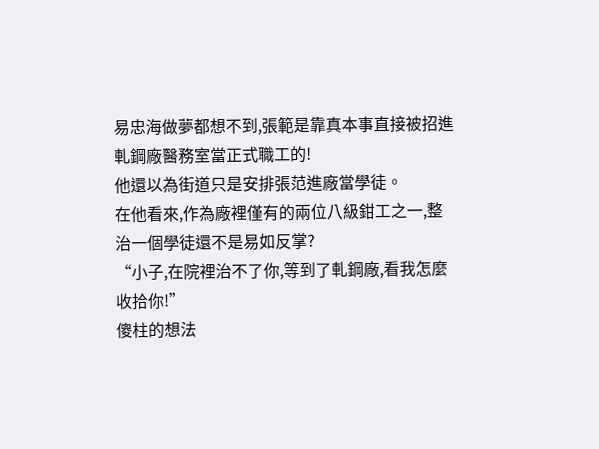易忠海做夢都想不到,張範是靠真本事直接被招進軋鋼廠醫務室當正式職工的!
他還以為街道只是安排張范進廠當學徒。
在他看來,作為廠裡僅有的兩位八級鉗工之一,整治一個學徒還不是易如反掌?
“小子,在院裡治不了你,等到了軋鋼廠,看我怎麼收拾你!”
傻柱的想法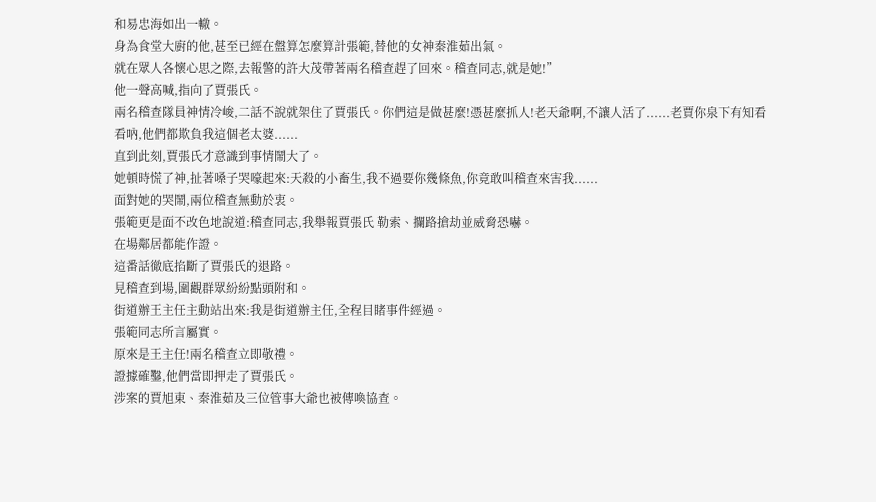和易忠海如出一轍。
身為食堂大廚的他,甚至已經在盤算怎麼算計張範,替他的女神秦淮茹出氣。
就在眾人各懷心思之際,去報警的許大茂帶著兩名稽查趕了回來。稽查同志,就是她!”
他一聲高喊,指向了賈張氏。
兩名稽查隊員神情冷峻,二話不說就架住了賈張氏。你們這是做甚麼!憑甚麼抓人!老天爺啊,不讓人活了......老賈你泉下有知看看吶,他們都欺負我這個老太婆......
直到此刻,賈張氏才意識到事情鬧大了。
她頓時慌了神,扯著嗓子哭嚎起來:天殺的小畜生,我不過要你幾條魚,你竟敢叫稽查來害我......
面對她的哭鬧,兩位稽查無動於衷。
張範更是面不改色地說道:稽查同志,我舉報賈張氏 勒索、攔路搶劫並威脅恐嚇。
在場鄰居都能作證。
這番話徹底掐斷了賈張氏的退路。
見稽查到場,圍觀群眾紛紛點頭附和。
街道辦王主任主動站出來:我是街道辦主任,全程目睹事件經過。
張範同志所言屬實。
原來是王主任!兩名稽查立即敬禮。
證據確鑿,他們當即押走了賈張氏。
涉案的賈旭東、秦淮茹及三位管事大爺也被傳喚協查。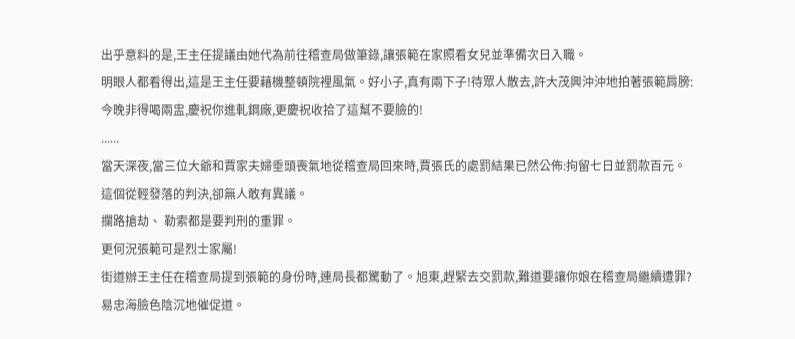出乎意料的是,王主任提議由她代為前往稽查局做筆錄,讓張範在家照看女兒並準備次日入職。
明眼人都看得出,這是王主任要藉機整頓院裡風氣。好小子,真有兩下子!待眾人散去,許大茂興沖沖地拍著張範肩膀:今晚非得喝兩盅,慶祝你進軋鋼廠,更慶祝收拾了這幫不要臉的!
......
當天深夜,當三位大爺和賈家夫婦垂頭喪氣地從稽查局回來時,賈張氏的處罰結果已然公佈:拘留七日並罰款百元。
這個從輕發落的判決,卻無人敢有異議。
攔路搶劫、 勒索都是要判刑的重罪。
更何況張範可是烈士家屬!
街道辦王主任在稽查局提到張範的身份時,連局長都驚動了。旭東,趕緊去交罰款,難道要讓你娘在稽查局繼續遭罪?易忠海臉色陰沉地催促道。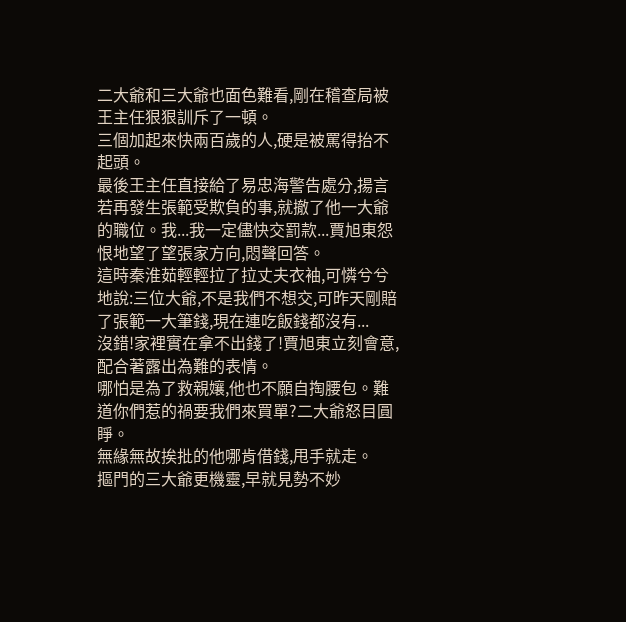二大爺和三大爺也面色難看,剛在稽查局被王主任狠狠訓斥了一頓。
三個加起來快兩百歲的人,硬是被罵得抬不起頭。
最後王主任直接給了易忠海警告處分,揚言若再發生張範受欺負的事,就撤了他一大爺的職位。我...我一定儘快交罰款...賈旭東怨恨地望了望張家方向,悶聲回答。
這時秦淮茹輕輕拉了拉丈夫衣袖,可憐兮兮地說:三位大爺,不是我們不想交,可昨天剛賠了張範一大筆錢,現在連吃飯錢都沒有...
沒錯!家裡實在拿不出錢了!賈旭東立刻會意,配合著露出為難的表情。
哪怕是為了救親孃,他也不願自掏腰包。難道你們惹的禍要我們來買單?二大爺怒目圓睜。
無緣無故挨批的他哪肯借錢,甩手就走。
摳門的三大爺更機靈,早就見勢不妙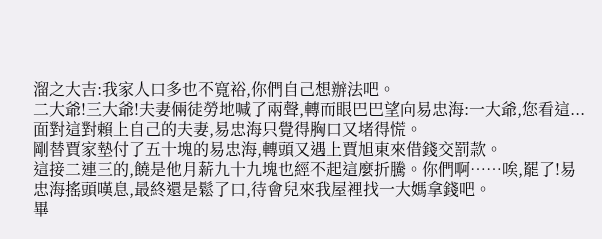溜之大吉:我家人口多也不寬裕,你們自己想辦法吧。
二大爺!三大爺!夫妻倆徒勞地喊了兩聲,轉而眼巴巴望向易忠海:一大爺,您看這...
面對這對賴上自己的夫妻,易忠海只覺得胸口又堵得慌。
剛替賈家墊付了五十塊的易忠海,轉頭又遇上賈旭東來借錢交罰款。
這接二連三的,饒是他月薪九十九塊也經不起這麼折騰。你們啊……唉,罷了!易忠海搖頭嘆息,最終還是鬆了口,待會兒來我屋裡找一大媽拿錢吧。
畢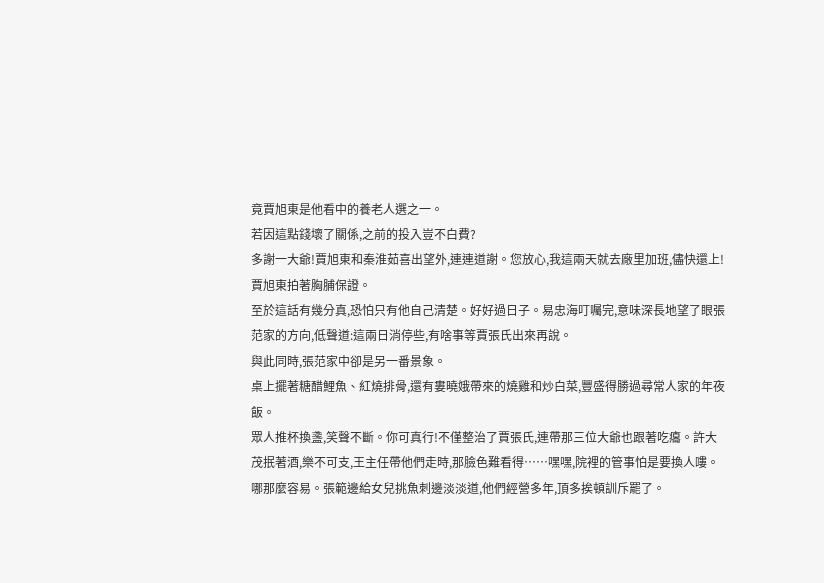竟賈旭東是他看中的養老人選之一。
若因這點錢壞了關係,之前的投入豈不白費?
多謝一大爺!賈旭東和秦淮茹喜出望外,連連道謝。您放心,我這兩天就去廠里加班,儘快還上!賈旭東拍著胸脯保證。
至於這話有幾分真,恐怕只有他自己清楚。好好過日子。易忠海叮囑完,意味深長地望了眼張范家的方向,低聲道:這兩日消停些,有啥事等賈張氏出來再說。
與此同時,張范家中卻是另一番景象。
桌上擺著糖醋鯉魚、紅燒排骨,還有婁曉娥帶來的燒雞和炒白菜,豐盛得勝過尋常人家的年夜飯。
眾人推杯換盞,笑聲不斷。你可真行!不僅整治了賈張氏,連帶那三位大爺也跟著吃癟。許大茂抿著酒,樂不可支,王主任帶他們走時,那臉色難看得……嘿嘿,院裡的管事怕是要換人嘍。
哪那麼容易。張範邊給女兒挑魚刺邊淡淡道,他們經營多年,頂多挨頓訓斥罷了。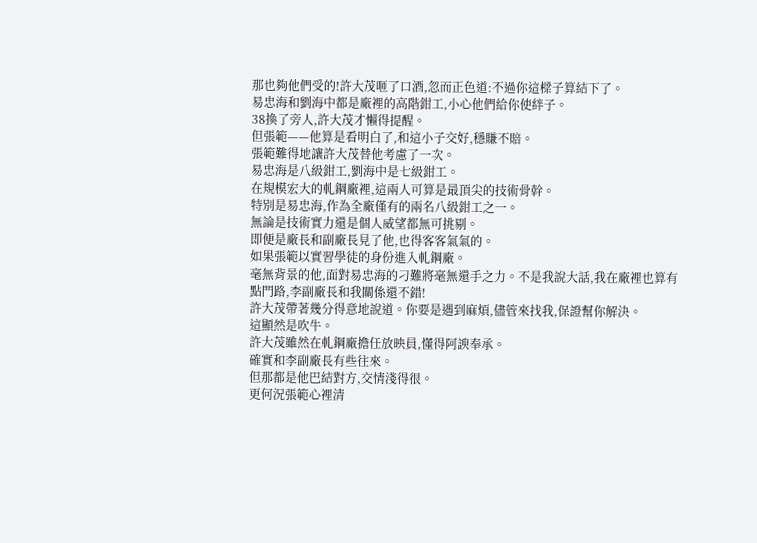那也夠他們受的!許大茂咂了口酒,忽而正色道:不過你這樑子算結下了。
易忠海和劉海中都是廠裡的高階鉗工,小心他們給你使絆子。
38換了旁人,許大茂才懶得提醒。
但張範——他算是看明白了,和這小子交好,穩賺不賠。
張範難得地讓許大茂替他考慮了一次。
易忠海是八級鉗工,劉海中是七級鉗工。
在規模宏大的軋鋼廠裡,這兩人可算是最頂尖的技術骨幹。
特別是易忠海,作為全廠僅有的兩名八級鉗工之一。
無論是技術實力還是個人威望都無可挑剔。
即便是廠長和副廠長見了他,也得客客氣氣的。
如果張範以實習學徒的身份進入軋鋼廠。
毫無背景的他,面對易忠海的刁難將毫無還手之力。不是我說大話,我在廠裡也算有點門路,李副廠長和我關係還不錯!
許大茂帶著幾分得意地說道。你要是遇到麻煩,儘管來找我,保證幫你解決。
這顯然是吹牛。
許大茂雖然在軋鋼廠擔任放映員,懂得阿諛奉承。
確實和李副廠長有些往來。
但那都是他巴結對方,交情淺得很。
更何況張範心裡清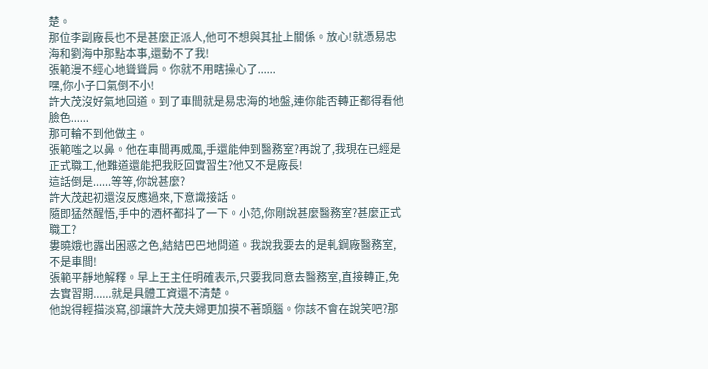楚。
那位李副廠長也不是甚麼正派人,他可不想與其扯上關係。放心!就憑易忠海和劉海中那點本事,還動不了我!
張範漫不經心地聳聳肩。你就不用瞎操心了......
嘿,你小子口氣倒不小!
許大茂沒好氣地回道。到了車間就是易忠海的地盤,連你能否轉正都得看他臉色......
那可輪不到他做主。
張範嗤之以鼻。他在車間再威風,手還能伸到醫務室?再說了,我現在已經是正式職工,他難道還能把我貶回實習生?他又不是廠長!
這話倒是......等等,你說甚麼?
許大茂起初還沒反應過來,下意識接話。
隨即猛然醒悟,手中的酒杯都抖了一下。小范,你剛說甚麼醫務室?甚麼正式職工?
婁曉娥也露出困惑之色,結結巴巴地問道。我說我要去的是軋鋼廠醫務室,不是車間!
張範平靜地解釋。早上王主任明確表示,只要我同意去醫務室,直接轉正,免去實習期......就是具體工資還不清楚。
他說得輕描淡寫,卻讓許大茂夫婦更加摸不著頭腦。你該不會在說笑吧?那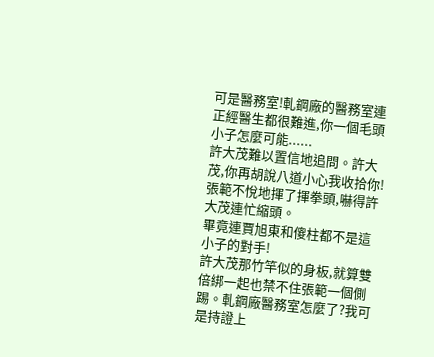可是醫務室!軋鋼廠的醫務室連正經醫生都很難進,你一個毛頭小子怎麼可能......
許大茂難以置信地追問。許大茂,你再胡說八道小心我收拾你!
張範不悅地揮了揮拳頭,嚇得許大茂連忙縮頭。
畢竟連賈旭東和傻柱都不是這小子的對手!
許大茂那竹竿似的身板,就算雙倍綁一起也禁不住張範一個側踢。軋鋼廠醫務室怎麼了?我可是持證上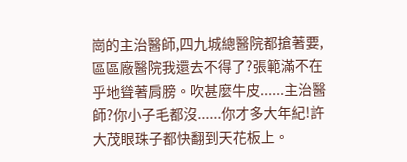崗的主治醫師,四九城總醫院都搶著要,區區廠醫院我還去不得了?張範滿不在乎地聳著肩膀。吹甚麼牛皮......主治醫師?你小子毛都沒......你才多大年紀!許大茂眼珠子都快翻到天花板上。